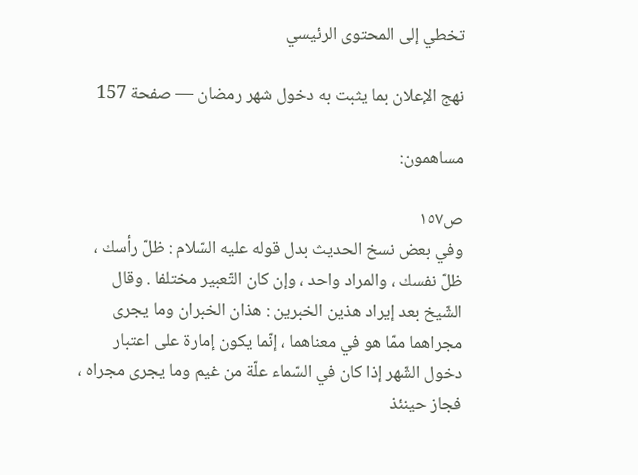تخطي إلى المحتوى الرئيسي

نهج الإعلان بما يثبت به دخول شهر رمضان — صفحة 157

مساهمون:

ص١٥٧
وفي بعض نسخ الحديث بدل قوله عليه السّلام : ظلّ رأسك ، ظلّ نفسك ، والمراد واحد ، وإن كان التّعبير مختلفا . وقال الشّيخ بعد إيراد هذين الخبرين : هذان الخبران وما يجرى مجراهما ممّا هو في معناهما ، إنّما يكون إمارة على اعتبار دخول الشّهر إذا كان في السّماء علّة من غيم وما يجرى مجراه ، فجاز حينئذ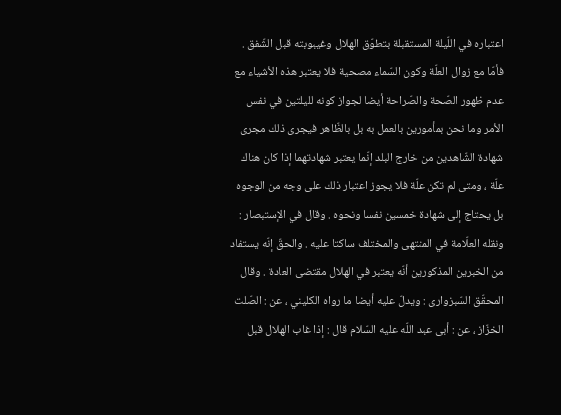اعتباره في اللّيلة المستقبلة بتطوّق الهلال وغيبوبته قبل الشّفق . فأمّا مع زوال العلّة وكون السّماء مصحية فلا يعتبر هذه الأشياء مع عدم ظهور الصّحة والصّراحة أيضا لجواز كونه لليلتين في نفس الأمر وما نحن بمأمورين بالعمل به بل بالظّاهر فيجرى ذلك مجرى شهادة الشّاهدين من خارج البلد إنّما يعتبر شهادتهما إذا كان هناك علّة ، ومتى لم تكن علّة فلا يجوز اعتبار ذلك على وجه من الوجوه بل يحتاج إلى شهادة خمسين نفسا ونحوه . وقال في الإستبصار : ونقله العلّامة في المنتهى والمختلف ساكتا عليه . والحقّ إنّه يستفاد من الخبرين المذكورين أنّه يعتبر في الهلال مقتضى العادة . وقال المحقّق السّبزوارى : ويدلّ عليه أيضا ما رواه الكليني ، عن : الصّلت الخزّاز ، عن : أبى عبد اللّه عليه السّلام قال : إذا غاب الهلال قبل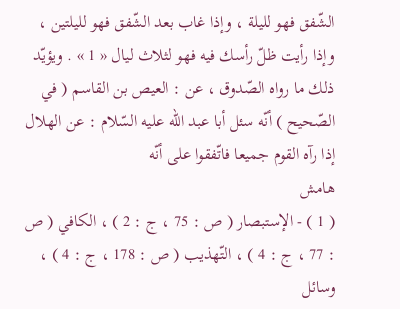الشّفق فهو لليلة ، وإذا غاب بعد الشّفق فهو لليلتين ، وإذا رأيت ظلّ رأسك فيه فهو لثلاث ليال « 1 » . ويؤيّد ذلك ما رواه الصّدوق ، عن : العيص بن القاسم ( في الصّحيح ) أنّه سئل أبا عبد اللّه عليه السّلام : عن الهلال إذا رآه القوم جميعا فاتّفقوا على أنّه
هامش
( 1 ) - الإستبصار ( ص : 75 ، ج : 2 ) ، الكافي ( ص : 77 ، ج : 4 ) ، التّهذيب ( ص : 178 ، ج : 4 ) ، وسائل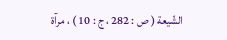الشّيعة ( ص : 282 ، ج : 10 ) ، مرآة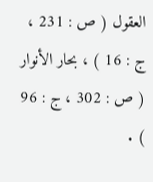العقول ( ص : 231 ، ج : 16 ) ، بحار الأنوار ( ص : 302 ، ج : 96 ) .